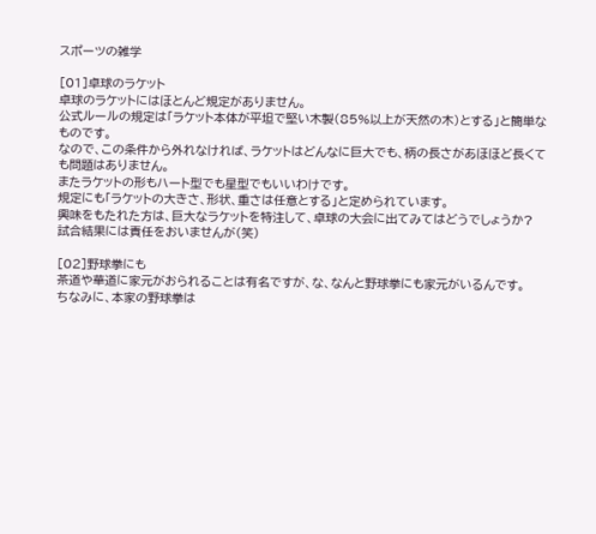スポーツの雑学

[01]卓球のラケット
卓球のラケットにはほとんど規定がありません。
公式ルールの規定は「ラケット本体が平坦で堅い木製(85%以上が天然の木)とする」と簡単なものです。
なので、この条件から外れなければ、ラケットはどんなに巨大でも、柄の長さがあほほど長くても問題はありません。
またラケットの形もハート型でも星型でもいいわけです。
規定にも「ラケットの大きさ、形状、重さは任意とする」と定められています。
興味をもたれた方は、巨大なラケットを特注して、卓球の大会に出てみてはどうでしょうか?
試合結果には責任をおいませんが(笑)

[02]野球拳にも
茶道や華道に家元がおられることは有名ですが、な、なんと野球拳にも家元がいるんです。
ちなみに、本家の野球拳は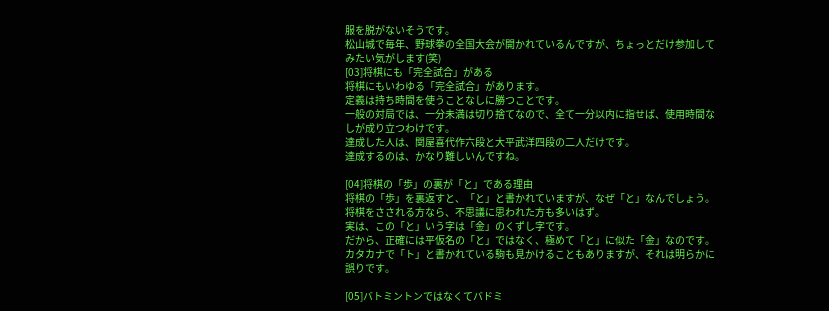服を脱がないそうです。
松山城で毎年、野球拳の全国大会が開かれているんですが、ちょっとだけ参加してみたい気がします(笑)
[03]将棋にも「完全試合」がある
将棋にもいわゆる「完全試合」があります。
定義は持ち時間を使うことなしに勝つことです。
一般の対局では、一分未満は切り捨てなので、全て一分以内に指せば、使用時間なしが成り立つわけです。
達成した人は、関屋喜代作六段と大平武洋四段の二人だけです。
達成するのは、かなり難しいんですね。

[04]将棋の「歩」の裏が「と」である理由
将棋の「歩」を裏返すと、「と」と書かれていますが、なぜ「と」なんでしょう。
将棋をさされる方なら、不思議に思われた方も多いはず。
実は、この「と」いう字は「金」のくずし字です。
だから、正確には平仮名の「と」ではなく、極めて「と」に似た「金」なのです。
カタカナで「ト」と書かれている駒も見かけることもありますが、それは明らかに誤りです。

[05]バトミントンではなくてバドミ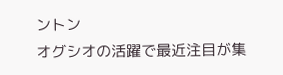ントン
オグシオの活躍で最近注目が集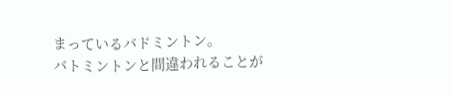まっているバドミントン。
バトミントンと間違われることが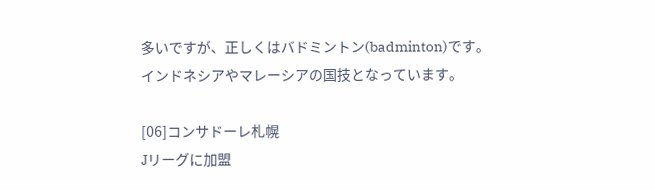多いですが、正しくはバドミントン(badminton)です。
インドネシアやマレーシアの国技となっています。

[06]コンサドーレ札幌
Jリーグに加盟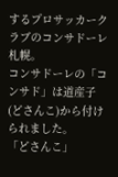するプロサッカークラブのコンサドーレ札幌。
コンサドーレの「コンサド」は道産子(どさんこ)から付けられました。
「どさんこ」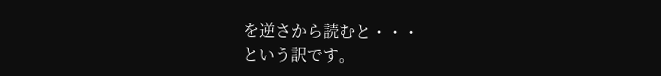を逆さから読むと・・・
という訳です。